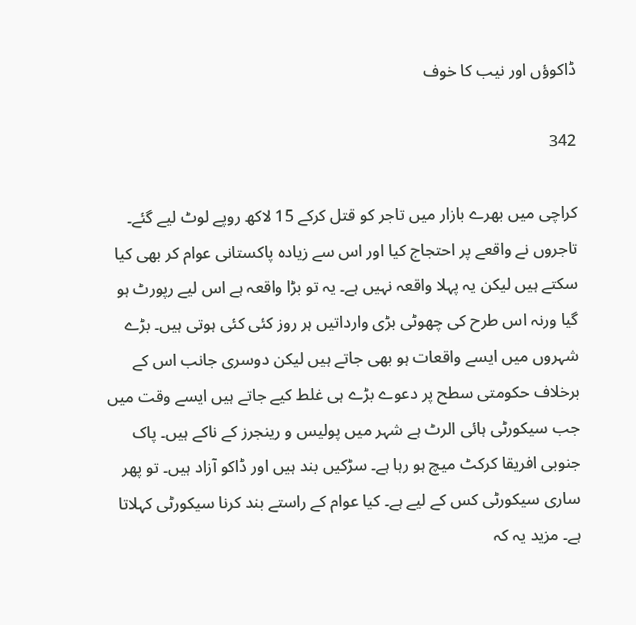ڈاکوؤں اور نیب کا خوف

342

کراچی میں بھرے بازار میں تاجر کو قتل کرکے 15 لاکھ روپے لوٹ لیے گئے۔ تاجروں نے واقعے پر احتجاج کیا اور اس سے زیادہ پاکستانی عوام کر بھی کیا سکتے ہیں لیکن یہ پہلا واقعہ نہیں ہے۔ یہ تو بڑا واقعہ ہے اس لیے رپورٹ ہو گیا ورنہ اس طرح کی چھوٹی بڑی وارداتیں ہر روز کئی کئی ہوتی ہیں۔ بڑے شہروں میں ایسے واقعات ہو بھی جاتے ہیں لیکن دوسری جانب اس کے برخلاف حکومتی سطح پر دعوے بڑے ہی غلط کیے جاتے ہیں ایسے وقت میں جب سیکورٹی ہائی الرٹ ہے شہر میں پولیس و رینجرز کے ناکے ہیں۔ پاک جنوبی افریقا کرکٹ میچ ہو رہا ہے۔ سڑکیں بند ہیں اور ڈاکو آزاد ہیں۔ تو پھر ساری سیکورٹی کس کے لیے ہے۔ کیا عوام کے راستے بند کرنا سیکورٹی کہلاتا ہے۔ مزید یہ کہ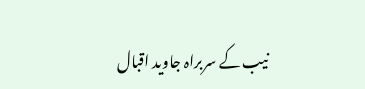نیب کے سربراہ جاوید اقبال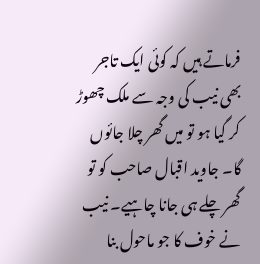فرماتے ہیں کہ کوئی ایک تاجر بھی نیب کی وجہ سے ملک چھوڑ کر گیا ہو تو میں گھر چلا جائوں گا۔ جاوید اقبال صاحب کو تو گھر چلے ہی جانا چاہیے۔ نیب نے خوف کا جو ماحول بنا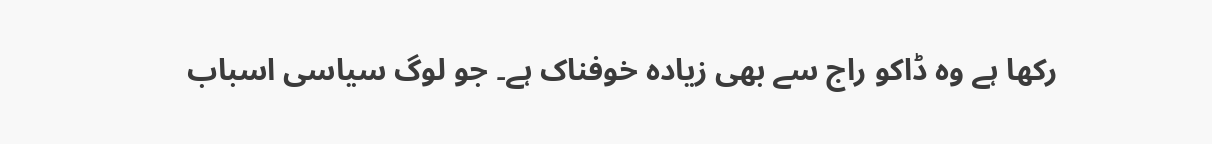رکھا ہے وہ ڈاکو راج سے بھی زیادہ خوفناک ہے۔ جو لوگ سیاسی اسباب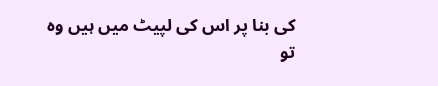کی بنا پر اس کی لپیٹ میں ہیں وہ تو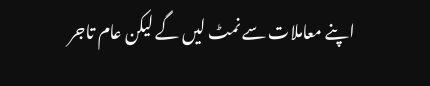اپنے معاملات سے نمٹ لیں گے لیکن عام تاجر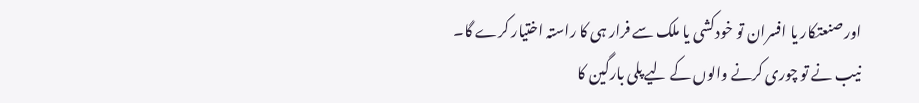اور صنعتکار یا افسران تو خودکشی یا ملک سے فرار ہی کا راستہ اختیار کرے گا۔ نیب نے تو چوری کرنے والوں کے لیے پلی بارگین کا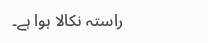راستہ نکالا ہوا ہے۔